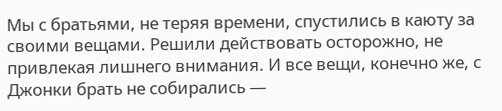Мы с братьями, не теряя времени, спустились в каюту за своими вещами. Решили действовать осторожно, не привлекая лишнего внимания. И все вещи, конечно же, с Джонки брать не собирались —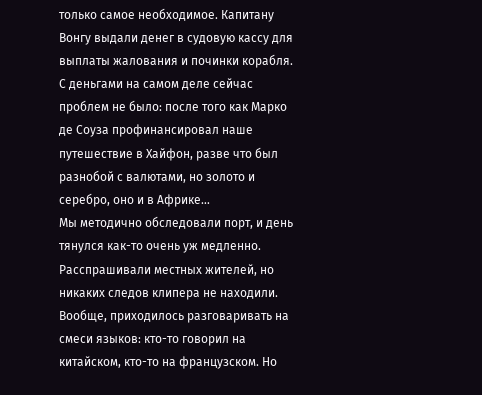только самое необходимое. Капитану Вонгу выдали денег в судовую кассу для выплаты жалования и починки корабля. С деньгами на самом деле сейчас проблем не было: после того как Марко де Соуза профинансировал наше путешествие в Хайфон, разве что был разнобой с валютами, но золото и серебро, оно и в Африке…
Мы методично обследовали порт, и день тянулся как-то очень уж медленно. Расспрашивали местных жителей, но никаких следов клипера не находили. Вообще, приходилось разговаривать на смеси языков: кто-то говорил на китайском, кто-то на французском. Но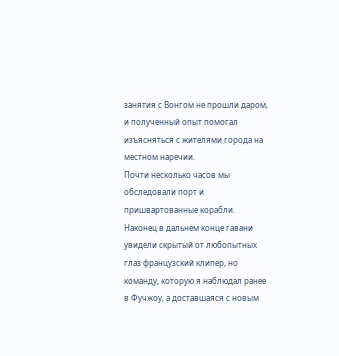занятия с Вонгом не прошли даром, и полученный опыт помогал изъясняться с жителями города на местном наречии.
Почти несколько часов мы обследовали порт и пришвартованные корабли. Наконец в дальнем конце гавани увидели скрытый от любопытных глаз французский клипер, но команду, которую я наблюдал ранее в Фучжоу, а доставшаяся с новым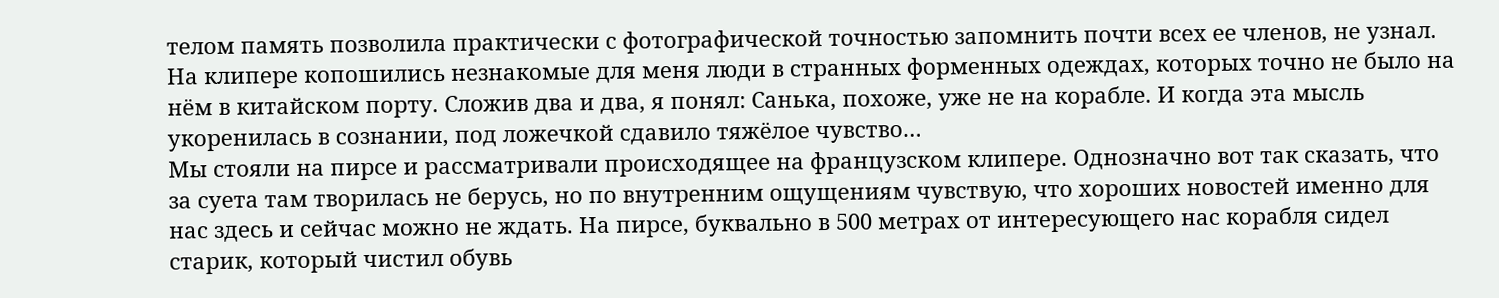телом память позволила практически с фотографической точностью запомнить почти всех ее членов, не узнал.
На клипере копошились незнакомые для меня люди в странных форменных одеждах, которых точно не было на нём в китайском порту. Сложив два и два, я понял: Санька, похоже, уже не на корабле. И когда эта мысль укоренилась в сознании, под ложечкой сдавило тяжёлое чувство…
Мы стояли на пирсе и рассматривали происходящее на французском клипере. Однозначно вот так сказать, что за суета там творилась не берусь, но по внутренним ощущениям чувствую, что хороших новостей именно для нас здесь и сейчас можно не ждать. На пирсе, буквально в 500 метрах от интересующего нас корабля сидел старик, который чистил обувь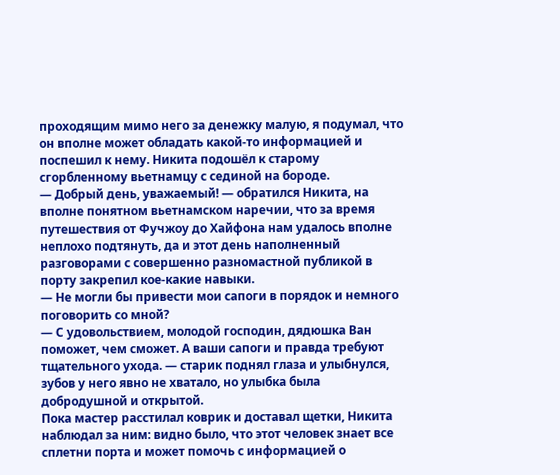проходящим мимо него за денежку малую, я подумал, что он вполне может обладать какой-то информацией и поспешил к нему. Никита подошёл к старому сгорбленному вьетнамцу с сединой на бороде.
— Добрый день, уважаемый! — обратился Никита, на вполне понятном вьетнамском наречии, что за время путешествия от Фучжоу до Хайфона нам удалось вполне неплохо подтянуть, да и этот день наполненный разговорами с совершенно разномастной публикой в порту закрепил кое-какие навыки.
— Не могли бы привести мои сапоги в порядок и немного поговорить со мной?
— С удовольствием, молодой господин, дядюшка Ван поможет, чем сможет. А ваши сапоги и правда требуют тщательного ухода. — старик поднял глаза и улыбнулся, зубов у него явно не хватало, но улыбка была добродушной и открытой.
Пока мастер расстилал коврик и доставал щетки, Никита наблюдал за ним: видно было, что этот человек знает все сплетни порта и может помочь с информацией о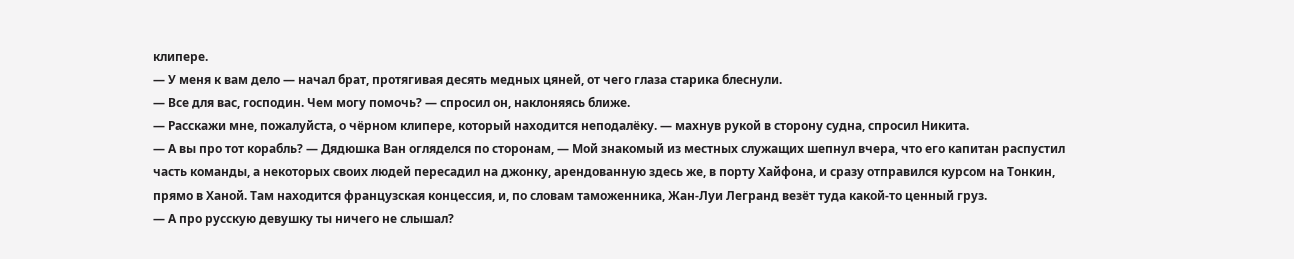клипере.
— У меня к вам дело — начал брат, протягивая десять медных цяней, от чего глаза старика блеснули.
— Все для вас, господин. Чем могу помочь? — спросил он, наклоняясь ближе.
— Расскажи мне, пожалуйста, о чёрном клипере, который находится неподалёку. — махнув рукой в сторону судна, спросил Никита.
— А вы про тот корабль? — Дядюшка Ван огляделся по сторонам, — Мой знакомый из местных служащих шепнул вчера, что его капитан распустил часть команды, а некоторых своих людей пересадил на джонку, арендованную здесь же, в порту Хайфона, и сразу отправился курсом на Тонкин, прямо в Ханой. Там находится французская концессия, и, по словам таможенника, Жан-Луи Легранд везёт туда какой-то ценный груз.
— А про русскую девушку ты ничего не слышал?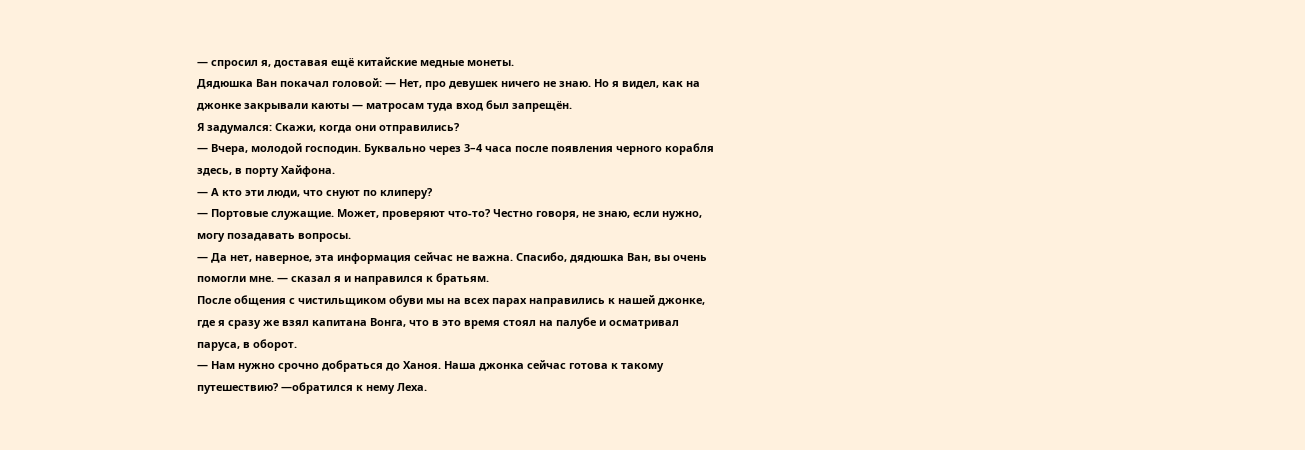— спросил я, доставая ещё китайские медные монеты.
Дядюшка Ван покачал головой: — Нет, про девушек ничего не знаю. Но я видел, как на джонке закрывали каюты — матросам туда вход был запрещён.
Я задумался: Скажи, когда они отправились?
— Вчера, молодой господин. Буквально через 3–4 часа после появления черного корабля здесь, в порту Хайфона.
— А кто эти люди, что снуют по клиперу?
— Портовые служащие. Может, проверяют что‑то? Честно говоря, не знаю, если нужно, могу позадавать вопросы.
— Да нет, наверное, эта информация сейчас не важна. Спасибо, дядюшка Ван, вы очень помогли мне. — сказал я и направился к братьям.
После общения с чистильщиком обуви мы на всех парах направились к нашей джонке, где я сразу же взял капитана Вонга, что в это время стоял на палубе и осматривал паруса, в оборот.
— Нам нужно срочно добраться до Ханоя. Наша джонка сейчас готова к такому путешествию? —обратился к нему Леха.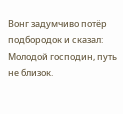Вонг задумчиво потёр подбородок и сказал: Молодой господин, путь не близок.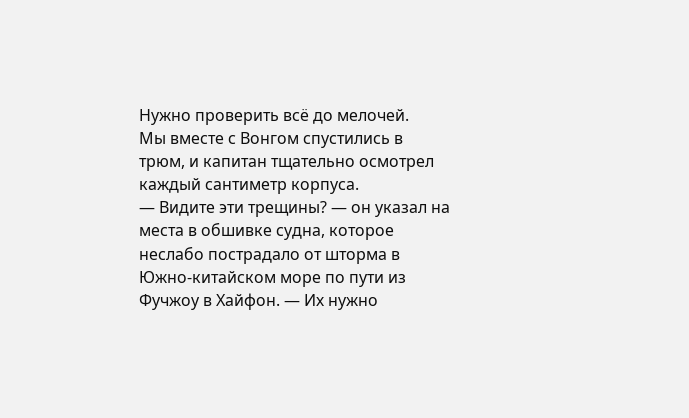Нужно проверить всё до мелочей.
Мы вместе с Вонгом спустились в трюм, и капитан тщательно осмотрел каждый сантиметр корпуса.
— Видите эти трещины? — он указал на места в обшивке судна, которое неслабо пострадало от шторма в Южно-китайском море по пути из Фучжоу в Хайфон. — Их нужно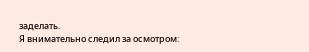заделать.
Я внимательно следил за осмотром: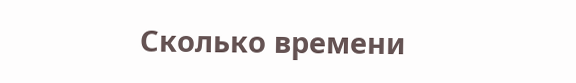Сколько времени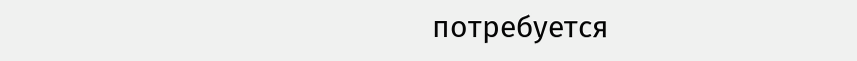потребуется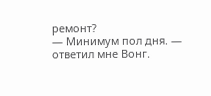ремонт?
— Минимум пол дня. — ответил мне Вонг.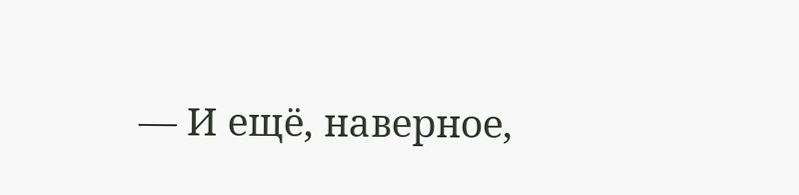— И ещё, наверное,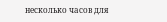несколько часов для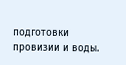подготовки провизии и воды.